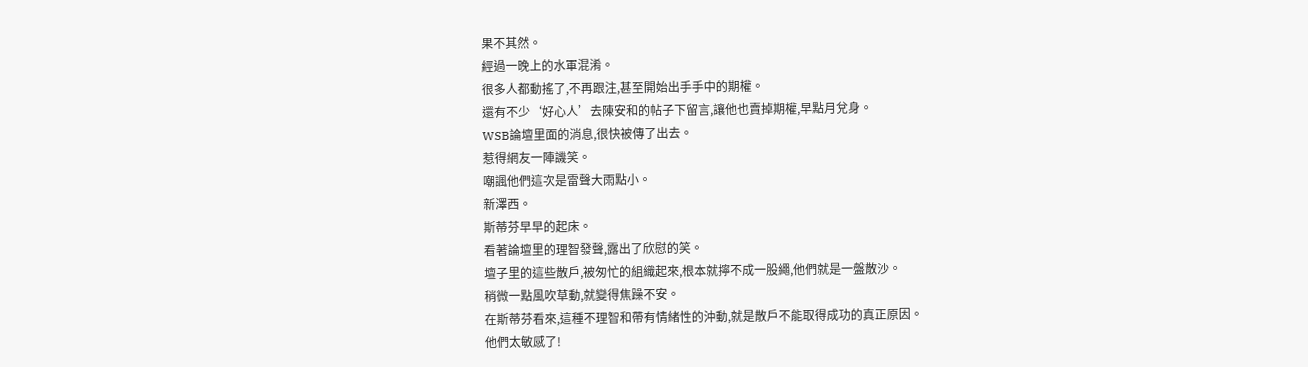果不其然。
經過一晚上的水軍混淆。
很多人都動搖了,不再跟注,甚至開始出手手中的期權。
還有不少‘好心人’去陳安和的帖子下留言,讓他也賣掉期權,早點月兌身。
WSB論壇里面的消息,很快被傳了出去。
惹得網友一陣譏笑。
嘲諷他們這次是雷聲大雨點小。
新澤西。
斯蒂芬早早的起床。
看著論壇里的理智發聲,露出了欣慰的笑。
壇子里的這些散戶,被匆忙的組織起來,根本就擰不成一股繩,他們就是一盤散沙。
稍微一點風吹草動,就變得焦躁不安。
在斯蒂芬看來,這種不理智和帶有情緒性的沖動,就是散戶不能取得成功的真正原因。
他們太敏感了!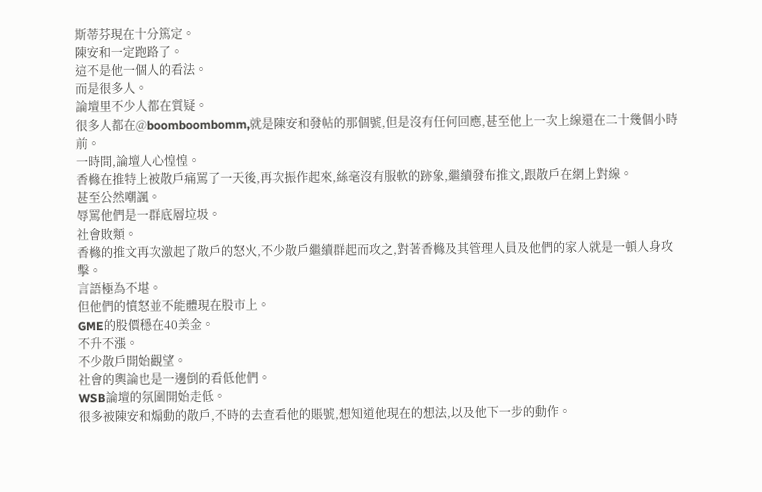斯蒂芬現在十分篤定。
陳安和一定跑路了。
這不是他一個人的看法。
而是很多人。
論壇里不少人都在質疑。
很多人都在@boomboombomm,就是陳安和發帖的那個號,但是沒有任何回應,甚至他上一次上線還在二十幾個小時前。
一時間,論壇人心惶惶。
香櫞在推特上被散戶痛罵了一天後,再次振作起來,絲毫沒有服軟的跡象,繼續發布推文,跟散戶在網上對線。
甚至公然嘲諷。
辱罵他們是一群底層垃圾。
社會敗類。
香櫞的推文再次激起了散戶的怒火,不少散戶繼續群起而攻之,對著香櫞及其管理人員及他們的家人就是一頓人身攻擊。
言語極為不堪。
但他們的憤怒並不能體現在股市上。
GME的股價穩在40美金。
不升不漲。
不少散戶開始觀望。
社會的輿論也是一邊倒的看低他們。
WSB論壇的氛圍開始走低。
很多被陳安和煽動的散戶,不時的去查看他的賬號,想知道他現在的想法,以及他下一步的動作。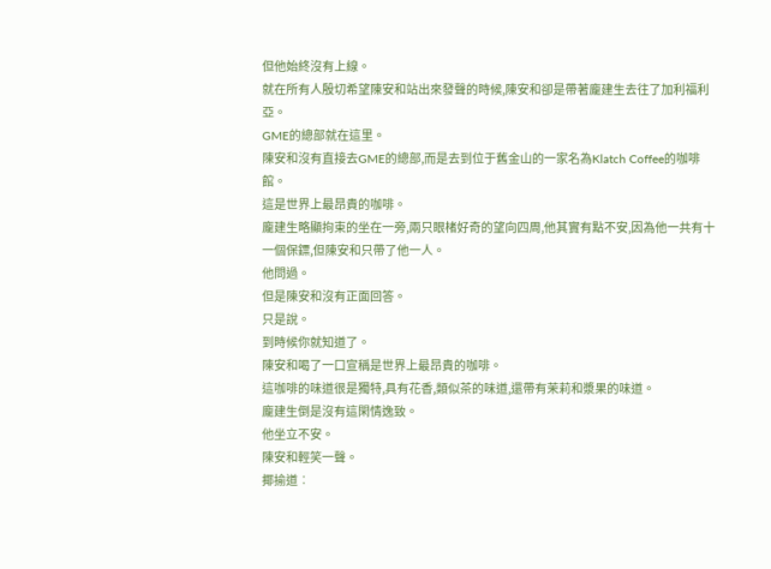但他始終沒有上線。
就在所有人殷切希望陳安和站出來發聲的時候,陳安和卻是帶著龐建生去往了加利福利亞。
GME的總部就在這里。
陳安和沒有直接去GME的總部,而是去到位于舊金山的一家名為Klatch Coffee的咖啡館。
這是世界上最昂貴的咖啡。
龐建生略顯拘束的坐在一旁,兩只眼楮好奇的望向四周,他其實有點不安,因為他一共有十一個保鏢,但陳安和只帶了他一人。
他問過。
但是陳安和沒有正面回答。
只是說。
到時候你就知道了。
陳安和喝了一口宣稱是世界上最昂貴的咖啡。
這咖啡的味道很是獨特,具有花香,類似茶的味道,還帶有茉莉和漿果的味道。
龐建生倒是沒有這閑情逸致。
他坐立不安。
陳安和輕笑一聲。
揶揄道︰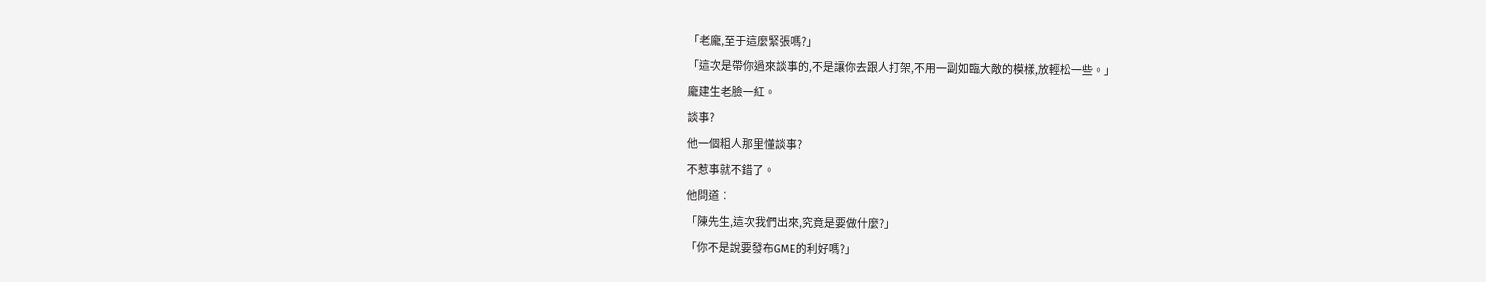「老龐,至于這麼緊張嗎?」
「這次是帶你過來談事的,不是讓你去跟人打架,不用一副如臨大敵的模樣,放輕松一些。」
龐建生老臉一紅。
談事?
他一個粗人那里懂談事?
不惹事就不錯了。
他問道︰
「陳先生,這次我們出來,究竟是要做什麼?」
「你不是說要發布GME的利好嗎?」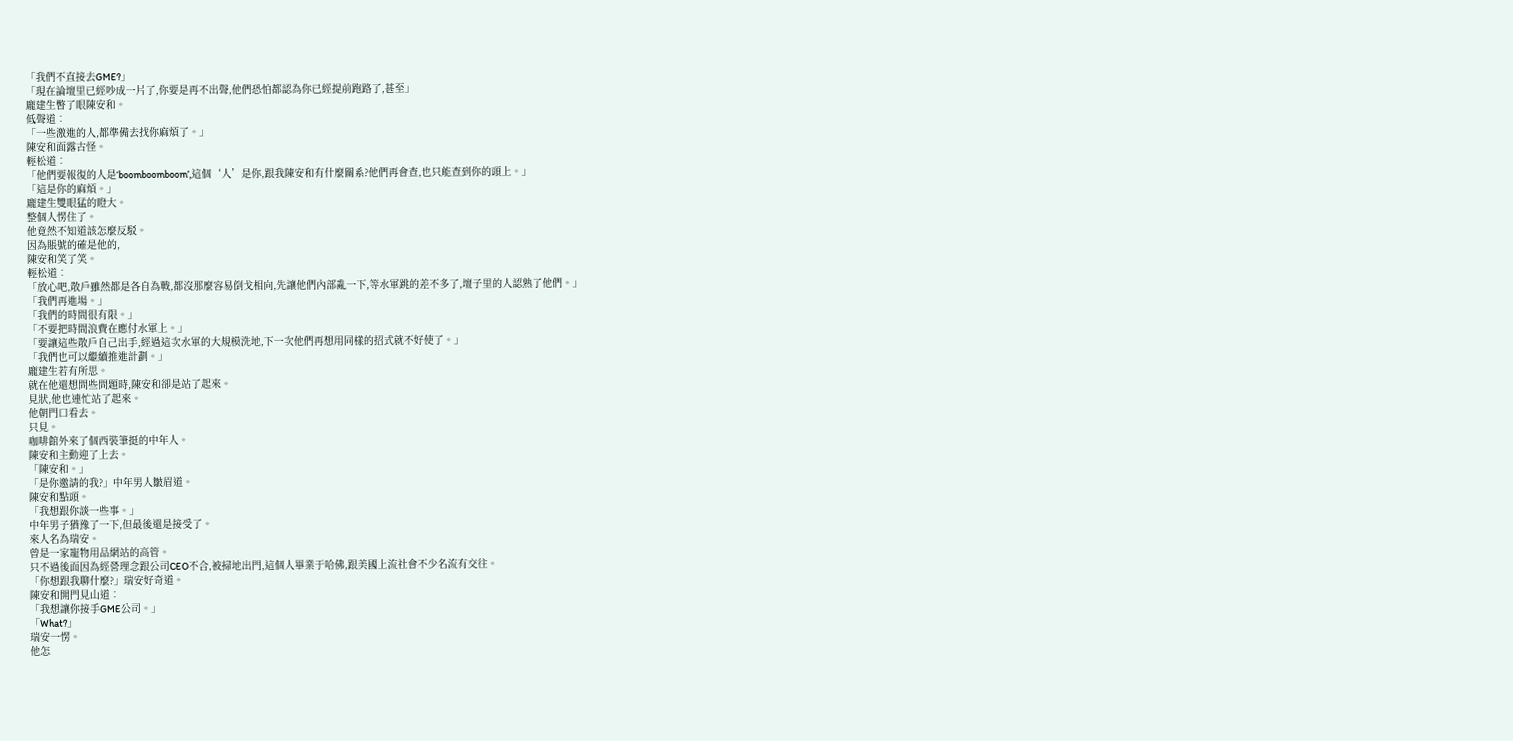「我們不直接去GME?」
「現在論壇里已經吵成一片了,你要是再不出聲,他們恐怕都認為你已經提前跑路了,甚至」
龐建生瞥了眼陳安和。
低聲道︰
「一些激進的人,都準備去找你麻煩了。」
陳安和面露古怪。
輕松道︰
「他們要報復的人是‘boomboomboom’,這個‘人’是你,跟我陳安和有什麼關系?他們再會查,也只能查到你的頭上。」
「這是你的麻煩。」
龐建生雙眼猛的瞪大。
整個人愣住了。
他竟然不知道該怎麼反駁。
因為賬號的確是他的,
陳安和笑了笑。
輕松道︰
「放心吧,散戶雖然都是各自為戰,都沒那麼容易倒戈相向,先讓他們內部亂一下,等水軍跳的差不多了,壇子里的人認熟了他們。」
「我們再進場。」
「我們的時間很有限。」
「不要把時間浪費在應付水軍上。」
「要讓這些散戶自己出手,經過這次水軍的大規模洗地,下一次他們再想用同樣的招式就不好使了。」
「我們也可以繼續推進計劃。」
龐建生若有所思。
就在他還想問些問題時,陳安和卻是站了起來。
見狀,他也連忙站了起來。
他朝門口看去。
只見。
咖啡館外來了個西裝筆挺的中年人。
陳安和主動迎了上去。
「陳安和。」
「是你邀請的我?」中年男人皺眉道。
陳安和點頭。
「我想跟你談一些事。」
中年男子猶豫了一下,但最後還是接受了。
來人名為瑞安。
曾是一家寵物用品網站的高管。
只不過後面因為經營理念跟公司CEO不合,被掃地出門,這個人畢業于哈佛,跟美國上流社會不少名流有交往。
「你想跟我聊什麼?」瑞安好奇道。
陳安和開門見山道︰
「我想讓你接手GME公司。」
「What?」
瑞安一愣。
他怎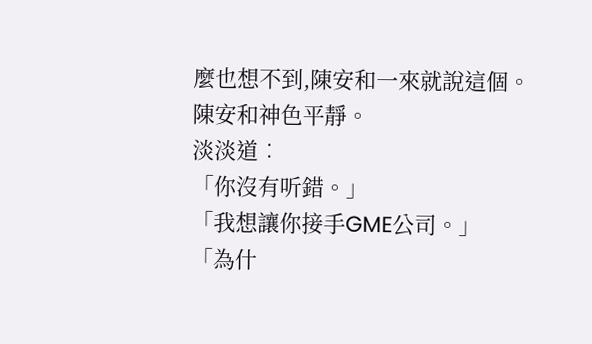麼也想不到,陳安和一來就說這個。
陳安和神色平靜。
淡淡道︰
「你沒有听錯。」
「我想讓你接手GME公司。」
「為什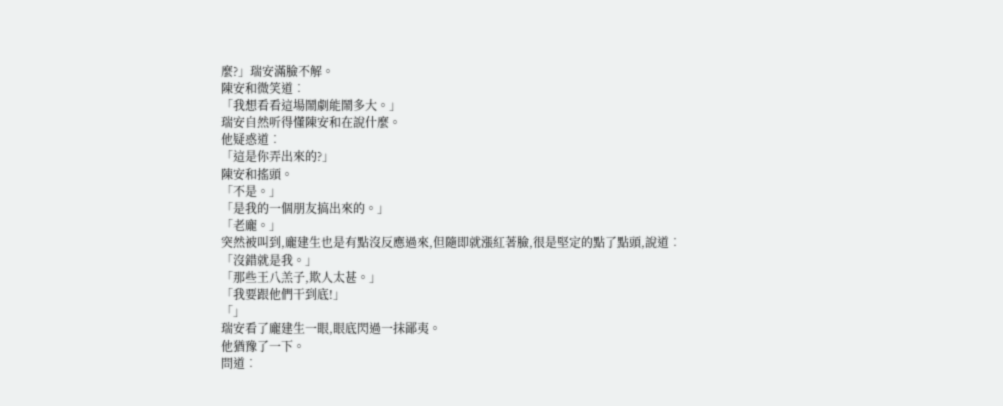麼?」瑞安滿臉不解。
陳安和微笑道︰
「我想看看這場鬧劇能鬧多大。」
瑞安自然听得懂陳安和在說什麼。
他疑惑道︰
「這是你弄出來的?」
陳安和搖頭。
「不是。」
「是我的一個朋友搞出來的。」
「老龐。」
突然被叫到,龐建生也是有點沒反應過來,但隨即就漲紅著臉,很是堅定的點了點頭,說道︰
「沒錯就是我。」
「那些王八羔子,欺人太甚。」
「我要跟他們干到底!」
「」
瑞安看了龐建生一眼,眼底閃過一抹鄙夷。
他猶豫了一下。
問道︰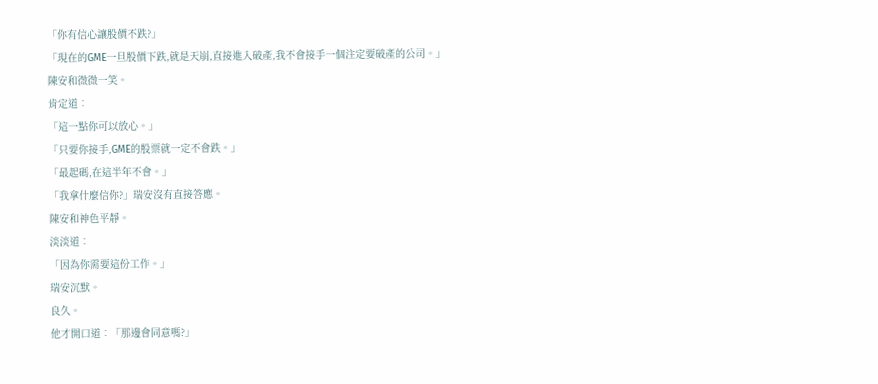「你有信心讓股價不跌?」
「現在的GME一旦股價下跌,就是天崩,直接進入破產,我不會接手一個注定要破產的公司。」
陳安和微微一笑。
肯定道︰
「這一點你可以放心。」
「只要你接手,GME的股票就一定不會跌。」
「最起碼,在這半年不會。」
「我拿什麼信你?」瑞安沒有直接答應。
陳安和神色平靜。
淡淡道︰
「因為你需要這份工作。」
瑞安沉默。
良久。
他才開口道︰「那邊會同意嗎?」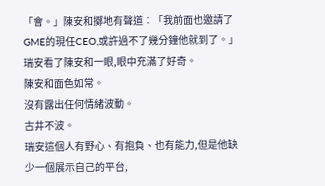「會。」陳安和擲地有聲道︰「我前面也邀請了GME的現任CEO,或許過不了幾分鐘他就到了。」
瑞安看了陳安和一眼,眼中充滿了好奇。
陳安和面色如常。
沒有露出任何情緒波動。
古井不波。
瑞安這個人有野心、有抱負、也有能力,但是他缺少一個展示自己的平台,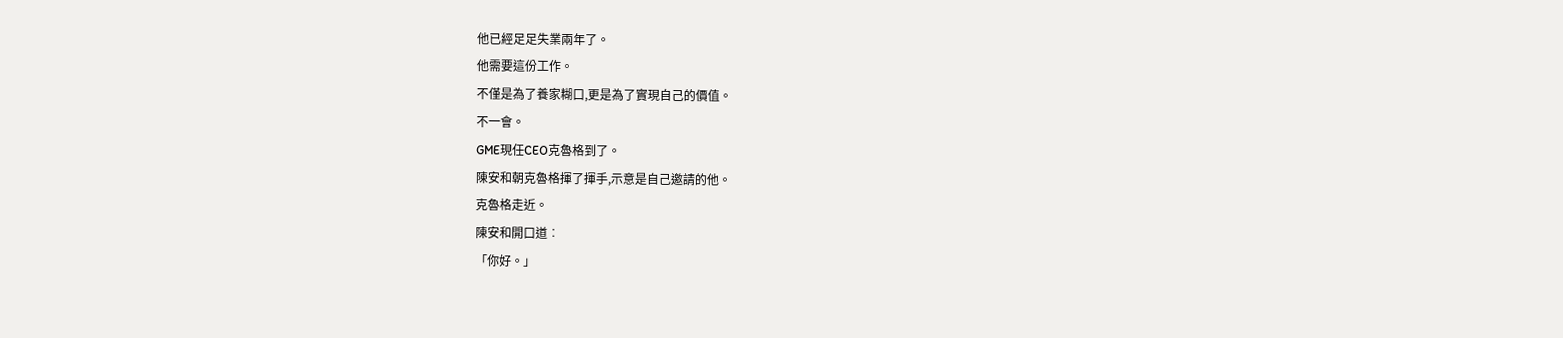他已經足足失業兩年了。
他需要這份工作。
不僅是為了養家糊口,更是為了實現自己的價值。
不一會。
GME現任CEO克魯格到了。
陳安和朝克魯格揮了揮手,示意是自己邀請的他。
克魯格走近。
陳安和開口道︰
「你好。」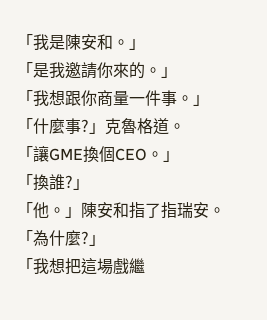「我是陳安和。」
「是我邀請你來的。」
「我想跟你商量一件事。」
「什麼事?」克魯格道。
「讓GME換個CEO。」
「換誰?」
「他。」陳安和指了指瑞安。
「為什麼?」
「我想把這場戲繼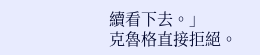續看下去。」
克魯格直接拒絕。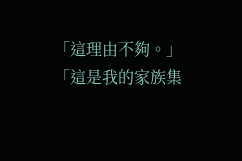「這理由不夠。」
「這是我的家族集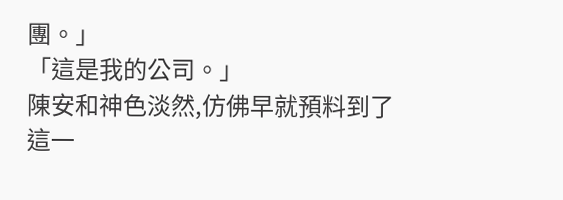團。」
「這是我的公司。」
陳安和神色淡然,仿佛早就預料到了這一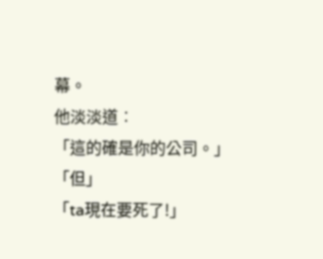幕。
他淡淡道︰
「這的確是你的公司。」
「但」
「ta現在要死了!」